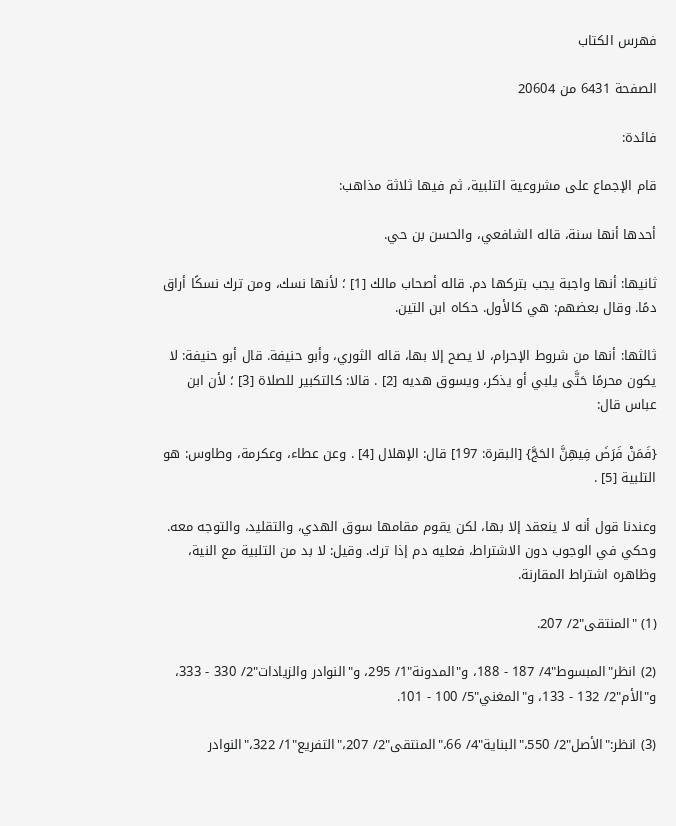فهرس الكتاب

الصفحة 6431 من 20604

فائدة:

قام الإجماع على مشروعية التلبية، ثم فيها ثلاثة مذاهب:

أحدها أنها سنة، قاله الشافعي، والحسن بن حي.

ثانيها: أنها واجبة يجب بتركها دم. قاله أصحاب مالك [1] ؛ لأنها نسك، ومن ترك نسكًا أراق دمًا. وقال بعضهم: هي كالأول. حكاه ابن التين.

ثالثها: أنها من شروط الإحرام، لا يصح إلا بها، قاله الثوري، وأبو حنيفة. قال أبو حنيفة: لا يكون محرمًا حَتَّى يلبي أو يذكر، ويسوق هديه [2] . قالا: كالتكبير للصلاة [3] ؛ لأن ابن عباس قال:

{فَمَنْ فَرَضَ فِيهِنَّ الحَجَّ} [البقرة: 197] قال: الإهلال [4] . وعن عطاء، وعكرمة، وطاوس: هو التلبية [5] .

وعندنا قول أنه لا ينعقد إلا بها، لكن يقوم مقامها سوق الهدي، والتقليد، والتوجه معه. وحكي في الوجوب دون الاشتراط، فعليه دم إذا ترك. وقيل: لا بد من التلبية مع النية، وظاهره اشتراط المقارنة.

(1) "المنتقى"2/ 207.

(2) انظر"المبسوط"4/ 187 - 188، و"المدونة"1/ 295، و"النوادر والزيادات"2/ 330 - 333، و"الأم"2/ 132 - 133، و"المغني"5/ 100 - 101.

(3) انظر:"الأصل"2/ 550،"البناية"4/ 66،"المنتقى"2/ 207،"التفريع"1/ 322،"النوادر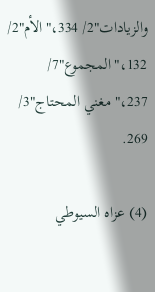والزيادات"2/ 334،"الأم"2/ 132،"المجموع"7/ 237،"مغني المحتاج"3/ 269.

(4) عزاه السيوطي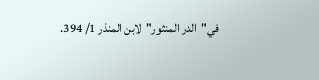في"الدر المنثور"لابن المنذر 1/ 394.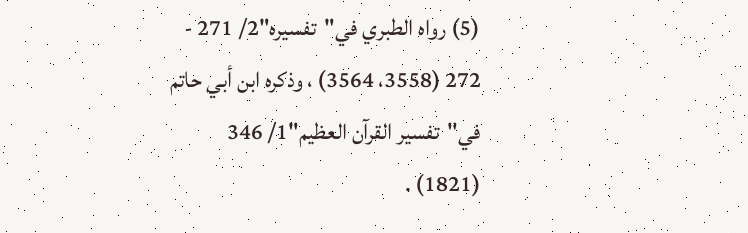(5) رواه الطبري في"تفسيره"2/ 271 - 272 (3558، 3564) ، وذكره ابن أبي حاتم في"تفسير القرآن العظيم"1/ 346 (1821) .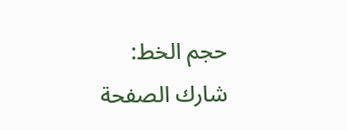حجم الخط:
شارك الصفحة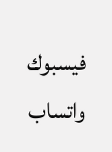فيسبوك واتساب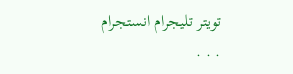تويتر تليجرام انستجرام
. . .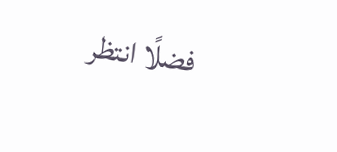فضلًا انتظر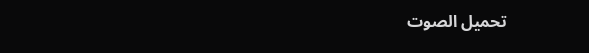تحميل الصوت